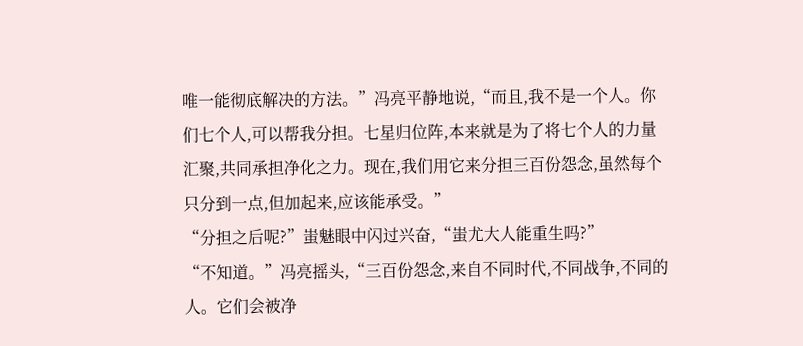唯一能彻底解决的方法。”冯亮平静地说,“而且,我不是一个人。你们七个人,可以帮我分担。七星归位阵,本来就是为了将七个人的力量汇聚,共同承担净化之力。现在,我们用它来分担三百份怨念,虽然每个只分到一点,但加起来,应该能承受。”
“分担之后呢?”蚩魅眼中闪过兴奋,“蚩尤大人能重生吗?”
“不知道。”冯亮摇头,“三百份怨念,来自不同时代,不同战争,不同的人。它们会被净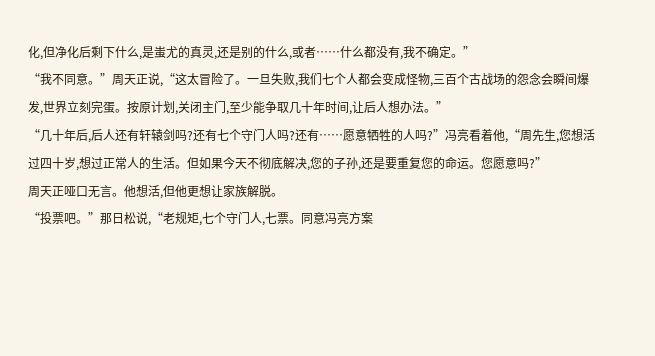化,但净化后剩下什么,是蚩尤的真灵,还是别的什么,或者……什么都没有,我不确定。”
“我不同意。”周天正说,“这太冒险了。一旦失败,我们七个人都会变成怪物,三百个古战场的怨念会瞬间爆发,世界立刻完蛋。按原计划,关闭主门,至少能争取几十年时间,让后人想办法。”
“几十年后,后人还有轩辕剑吗?还有七个守门人吗?还有……愿意牺牲的人吗?”冯亮看着他,“周先生,您想活过四十岁,想过正常人的生活。但如果今天不彻底解决,您的子孙,还是要重复您的命运。您愿意吗?”
周天正哑口无言。他想活,但他更想让家族解脱。
“投票吧。”那日松说,“老规矩,七个守门人,七票。同意冯亮方案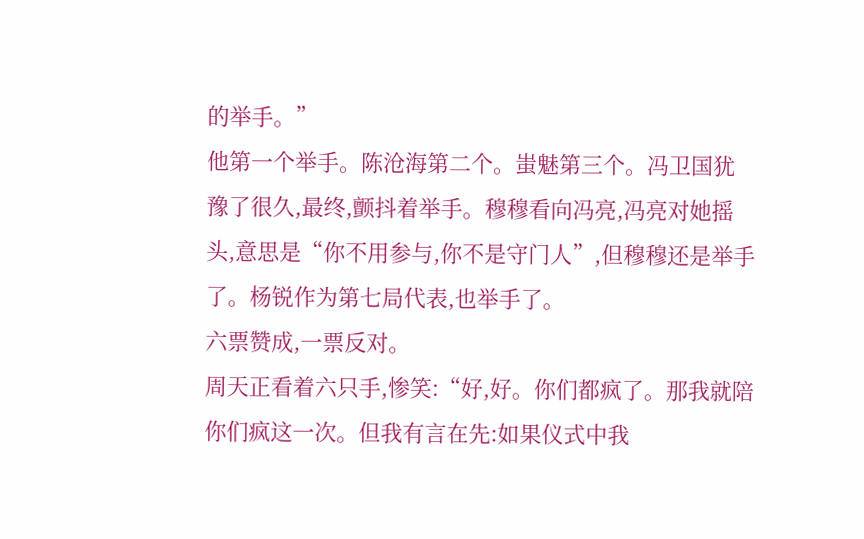的举手。”
他第一个举手。陈沧海第二个。蚩魅第三个。冯卫国犹豫了很久,最终,颤抖着举手。穆穆看向冯亮,冯亮对她摇头,意思是“你不用参与,你不是守门人”,但穆穆还是举手了。杨锐作为第七局代表,也举手了。
六票赞成,一票反对。
周天正看着六只手,惨笑:“好,好。你们都疯了。那我就陪你们疯这一次。但我有言在先:如果仪式中我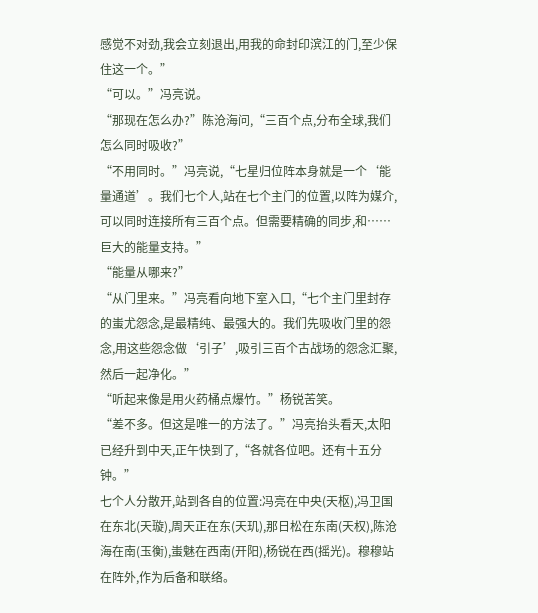感觉不对劲,我会立刻退出,用我的命封印滨江的门,至少保住这一个。”
“可以。”冯亮说。
“那现在怎么办?”陈沧海问,“三百个点,分布全球,我们怎么同时吸收?”
“不用同时。”冯亮说,“七星归位阵本身就是一个‘能量通道’。我们七个人,站在七个主门的位置,以阵为媒介,可以同时连接所有三百个点。但需要精确的同步,和……巨大的能量支持。”
“能量从哪来?”
“从门里来。”冯亮看向地下室入口,“七个主门里封存的蚩尤怨念,是最精纯、最强大的。我们先吸收门里的怨念,用这些怨念做‘引子’,吸引三百个古战场的怨念汇聚,然后一起净化。”
“听起来像是用火药桶点爆竹。”杨锐苦笑。
“差不多。但这是唯一的方法了。”冯亮抬头看天,太阳已经升到中天,正午快到了,“各就各位吧。还有十五分钟。”
七个人分散开,站到各自的位置:冯亮在中央(天枢),冯卫国在东北(天璇),周天正在东(天玑),那日松在东南(天权),陈沧海在南(玉衡),蚩魅在西南(开阳),杨锐在西(摇光)。穆穆站在阵外,作为后备和联络。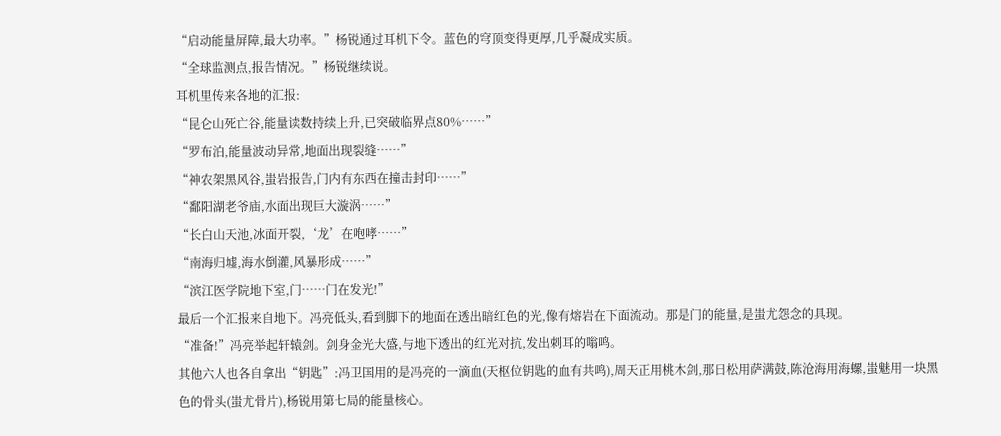“启动能量屏障,最大功率。”杨锐通过耳机下令。蓝色的穹顶变得更厚,几乎凝成实质。
“全球监测点,报告情况。”杨锐继续说。
耳机里传来各地的汇报:
“昆仑山死亡谷,能量读数持续上升,已突破临界点80%……”
“罗布泊,能量波动异常,地面出现裂缝……”
“神农架黑风谷,蚩岩报告,门内有东西在撞击封印……”
“鄱阳湖老爷庙,水面出现巨大漩涡……”
“长白山天池,冰面开裂,‘龙’在咆哮……”
“南海归墟,海水倒灌,风暴形成……”
“滨江医学院地下室,门……门在发光!”
最后一个汇报来自地下。冯亮低头,看到脚下的地面在透出暗红色的光,像有熔岩在下面流动。那是门的能量,是蚩尤怨念的具现。
“准备!”冯亮举起轩辕剑。剑身金光大盛,与地下透出的红光对抗,发出刺耳的嗡鸣。
其他六人也各自拿出“钥匙”:冯卫国用的是冯亮的一滴血(天枢位钥匙的血有共鸣),周天正用桃木剑,那日松用萨满鼓,陈沧海用海螺,蚩魅用一块黑色的骨头(蚩尤骨片),杨锐用第七局的能量核心。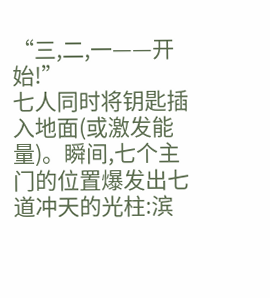“三,二,一——开始!”
七人同时将钥匙插入地面(或激发能量)。瞬间,七个主门的位置爆发出七道冲天的光柱:滨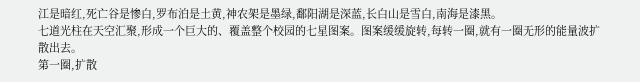江是暗红,死亡谷是惨白,罗布泊是土黄,神农架是墨绿,鄱阳湖是深蓝,长白山是雪白,南海是漆黑。
七道光柱在天空汇聚,形成一个巨大的、覆盖整个校园的七星图案。图案缓缓旋转,每转一圈,就有一圈无形的能量波扩散出去。
第一圈,扩散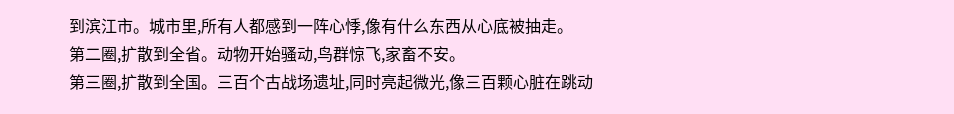到滨江市。城市里,所有人都感到一阵心悸,像有什么东西从心底被抽走。
第二圈,扩散到全省。动物开始骚动,鸟群惊飞,家畜不安。
第三圈,扩散到全国。三百个古战场遗址,同时亮起微光,像三百颗心脏在跳动